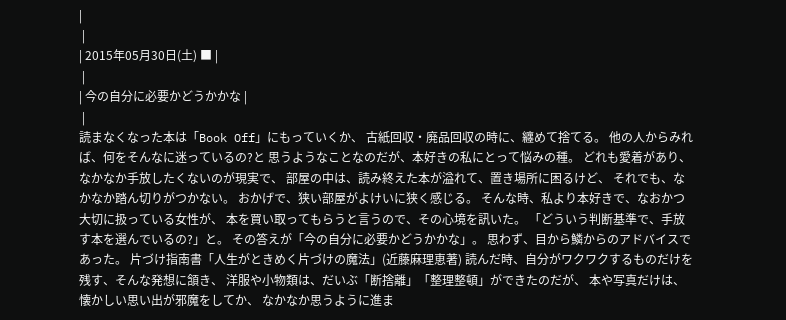|
 |
| 2015年05月30日(土) ■ |
 |
| 今の自分に必要かどうかかな |
 |
読まなくなった本は「Book Off」にもっていくか、 古紙回収・廃品回収の時に、纏めて捨てる。 他の人からみれば、何をそんなに迷っているの?と 思うようなことなのだが、本好きの私にとって悩みの種。 どれも愛着があり、なかなか手放したくないのが現実で、 部屋の中は、読み終えた本が溢れて、置き場所に困るけど、 それでも、なかなか踏ん切りがつかない。 おかげで、狭い部屋がよけいに狭く感じる。 そんな時、私より本好きで、なおかつ大切に扱っている女性が、 本を買い取ってもらうと言うので、その心境を訊いた。 「どういう判断基準で、手放す本を選んでいるの?」と。 その答えが「今の自分に必要かどうかかな」。 思わず、目から鱗からのアドバイスであった。 片づけ指南書「人生がときめく片づけの魔法」(近藤麻理恵著) 読んだ時、自分がワクワクするものだけを残す、そんな発想に頷き、 洋服や小物類は、だいぶ「断捨離」「整理整頓」ができたのだが、 本や写真だけは、懐かしい思い出が邪魔をしてか、 なかなか思うように進ま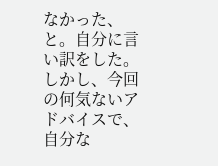なかった、と。自分に言い訳をした。 しかし、今回の何気ないアドバイスで、 自分な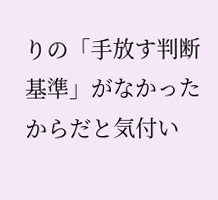りの「手放す判断基準」がなかったからだと気付い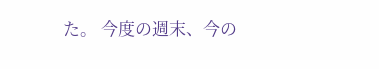た。 今度の週末、今の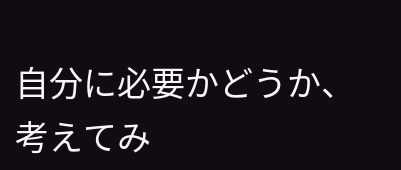自分に必要かどうか、考えてみ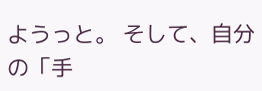ようっと。 そして、自分の「手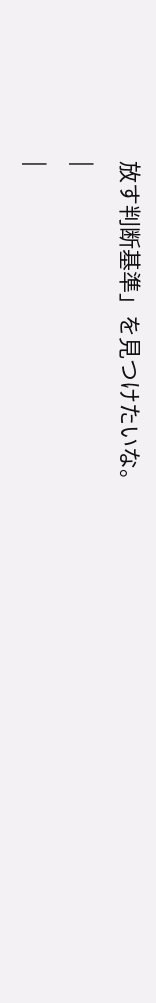放す判断基準」を見つけたいな。
|
|